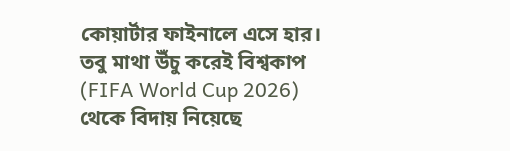কোয়ার্টার ফাইনালে এসে হার। তবু মাথা উঁচু করেই বিশ্বকাপ (FIFA World Cup 2026) থেকে বিদায় নিয়েছে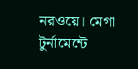নরওয়ে। মেগা টুর্নামেন্টে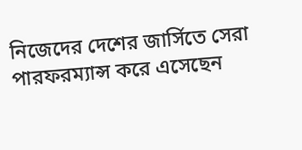নিজেদের দেশের জার্সিতে সেরা পারফরম্যান্স করে এসেছেন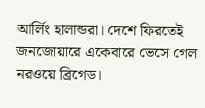আর্লিং হালান্ডরা। দেশে ফিরতেই জনজোয়ারে একেবারে ভেসে গেল নরওয়ে ব্রিগেড।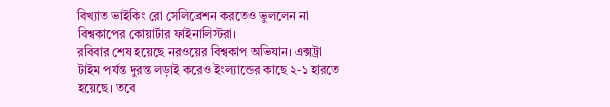বিখ্যাত ভাইকিং রো সেলিব্রেশন করতেও ভুললেন না বিশ্বকাপের কোয়ার্টার ফাইনালিস্টরা।
রবিবার শেষ হয়েছে নরওয়ের বিশ্বকাপ অভিযান। এক্সট্রা টাইম পর্যন্ত দুরন্ত লড়াই করেও ইংল্যান্ডের কাছে ২-১ হারতে হয়েছে। তবে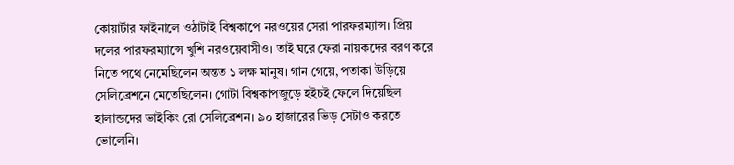কোয়ার্টার ফাইনালে ওঠাটাই বিশ্বকাপে নরওয়ের সেরা পারফরম্যান্স। প্রিয় দলের পারফরম্যান্সে খুশি নরওয়েবাসীও। তাই ঘরে ফেরা নায়কদের বরণ করে নিতে পথে নেমেছিলেন অন্তত ১ লক্ষ মানুষ। গান গেয়ে, পতাকা উড়িয়ে সেলিব্রেশনে মেতেছিলেন। গোটা বিশ্বকাপজুড়ে হইচই ফেলে দিয়েছিল হালান্ডদের ভাইকিং রো সেলিব্রেশন। ৯০ হাজারের ভিড় সেটাও করতে ভোলেনি।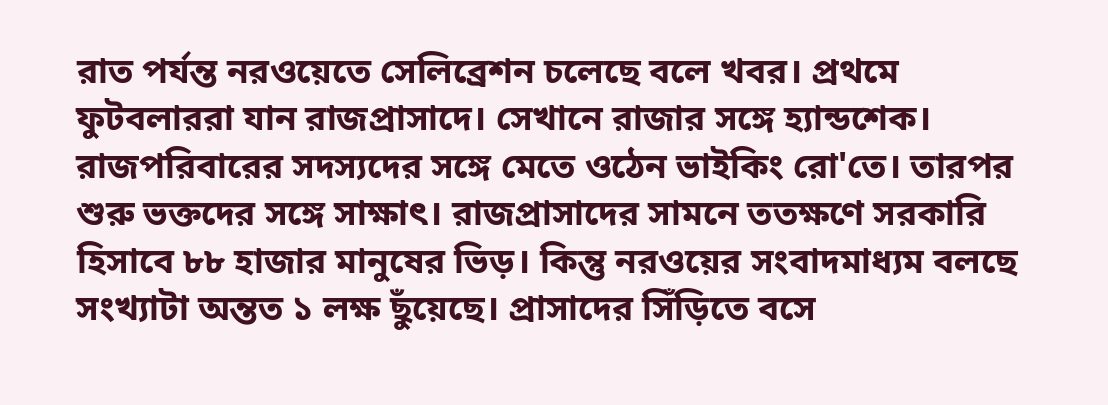রাত পর্যন্ত নরওয়েতে সেলিব্রেশন চলেছে বলে খবর। প্রথমে ফুটবলাররা যান রাজপ্রাসাদে। সেখানে রাজার সঙ্গে হ্যান্ডশেক। রাজপরিবারের সদস্যদের সঙ্গে মেতে ওঠেন ভাইকিং রো'তে। তারপর শুরু ভক্তদের সঙ্গে সাক্ষাৎ। রাজপ্রাসাদের সামনে ততক্ষণে সরকারি হিসাবে ৮৮ হাজার মানুষের ভিড়। কিন্তু নরওয়ের সংবাদমাধ্যম বলছে সংখ্যাটা অন্তত ১ লক্ষ ছুঁয়েছে। প্রাসাদের সিঁড়িতে বসে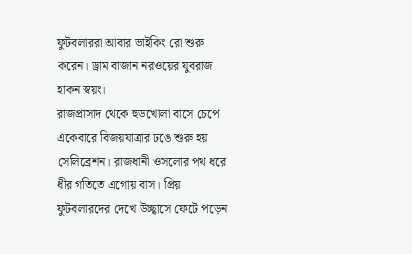ফুটবলাররা আবার ভাইকিং রো শুরু করেন। ড্রাম বাজান নরওয়ের যুবরাজ হাকন স্বয়ং।
রাজপ্রাসাদ থেকে হুডখোলা বাসে চেপে একেবারে বিজয়যাত্রার ঢঙে শুরু হয় সেলিব্রেশন। রাজধানী ওসলোর পথ ধরে ধীর গতিতে এগোয় বাস। প্রিয় ফুটবলারদের দেখে উচ্ছ্বাসে ফেটে পড়েন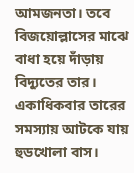আমজনতা। তবে বিজয়োল্লাসের মাঝে বাধা হয়ে দাঁড়ায় বিদ্যুতের তার। একাধিকবার তারের সমস্যায় আটকে যায় হুডখোলা বাস।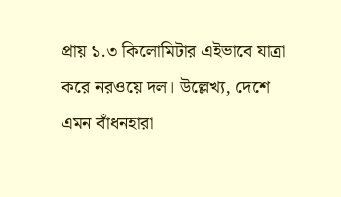প্রায় ১.৩ কিলোমিটার এইভাবে যাত্রা করে নরওয়ে দল। উল্লেখ্য, দেশে এমন বাঁধনহারা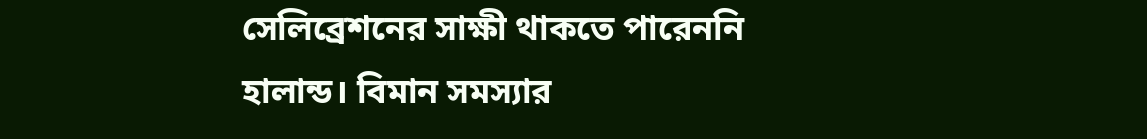সেলিব্রেশনের সাক্ষী থাকতে পারেননি হালান্ড। বিমান সমস্যার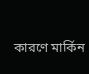কারণে মার্কিন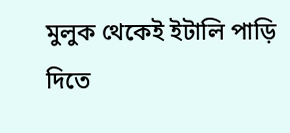মুলুক থেকেই ইটালি পাড়ি দিতে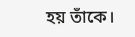হয় তাঁকে।